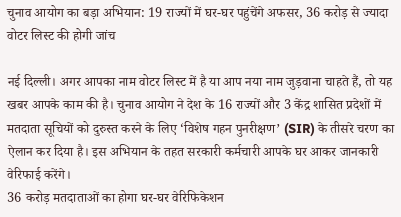चुनाव आयोग का बड़ा अभियान: 19 राज्यों में घर-घर पहुंचेंगे अफसर, 36 करोड़ से ज्यादा वोटर लिस्ट की होगी जांच

नई दिल्ली। अगर आपका नाम वोटर लिस्ट में है या आप नया नाम जुड़वाना चाहते हैं, तो यह खबर आपके काम की है। चुनाव आयोग ने देश के 16 राज्यों और 3 केंद्र शासित प्रदेशों में मतदाता सूचियों को दुरुस्त करने के लिए ‘विशेष गहन पुनरीक्षण’ (SIR) के तीसरे चरण का ऐलान कर दिया है। इस अभियान के तहत सरकारी कर्मचारी आपके घर आकर जानकारी वेरिफाई करेंगे।
36 करोड़ मतदाताओं का होगा घर-घर वेरिफिकेशन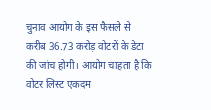चुनाव आयोग के इस फैसले से करीब 36.73 करोड़ वोटरों के डेटा की जांच होगी। आयोग चाहता है कि वोटर लिस्ट एकदम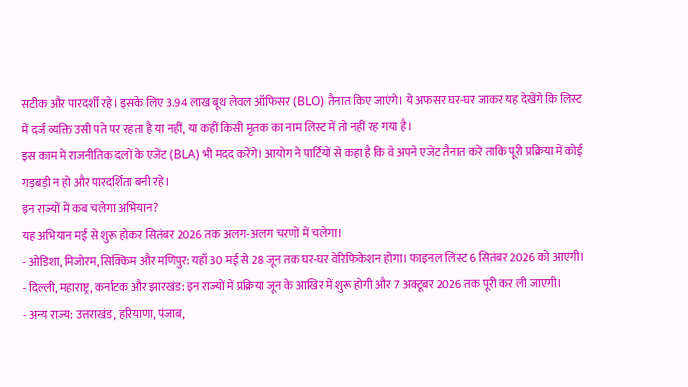सटीक और पारदर्शी रहे। इसके लिए 3.94 लाख बूथ लेवल ऑफिसर (BLO) तैनात किए जाएंगे। ये अफसर घर-घर जाकर यह देखेंगे कि लिस्ट में दर्ज व्यक्ति उसी पते पर रहता है या नहीं, या कहीं किसी मृतक का नाम लिस्ट में तो नहीं रह गया है।
इस काम में राजनीतिक दलों के एजेंट (BLA) भी मदद करेंगे। आयोग ने पार्टियों से कहा है कि वे अपने एजेंट तैनात करें ताकि पूरी प्रक्रिया में कोई गड़बड़ी न हो और पारदर्शिता बनी रहे।
इन राज्यों में कब चलेगा अभियान?
यह अभियान मई से शुरू होकर सितंबर 2026 तक अलग-अलग चरणों में चलेगा।
- ओडिशा, मिजोरम, सिक्किम और मणिपुर: यहाँ 30 मई से 28 जून तक घर-घर वेरिफिकेशन होगा। फाइनल लिस्ट 6 सितंबर 2026 को आएगी।
- दिल्ली, महाराष्ट्र, कर्नाटक और झारखंड: इन राज्यों में प्रक्रिया जून के आखिर में शुरू होगी और 7 अक्टूबर 2026 तक पूरी कर ली जाएगी।
- अन्य राज्य: उत्तराखंड, हरियाणा, पंजाब,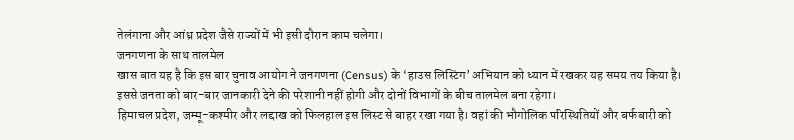तेलंगाना और आंध्र प्रदेश जैसे राज्यों में भी इसी दौरान काम चलेगा।
जनगणना के साथ तालमेल
खास बात यह है कि इस बार चुनाव आयोग ने जनगणना (Census) के ‘हाउस लिस्टिंग’ अभियान को ध्यान में रखकर यह समय तय किया है। इससे जनता को बार-बार जानकारी देने की परेशानी नहीं होगी और दोनों विभागों के बीच तालमेल बना रहेगा।
हिमाचल प्रदेश, जम्मू-कश्मीर और लद्दाख को फिलहाल इस लिस्ट से बाहर रखा गया है। वहां की भौगोलिक परिस्थितियों और बर्फबारी को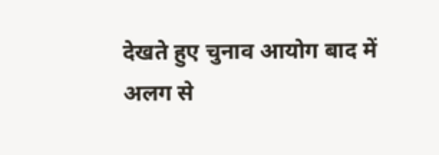देखते हुए चुनाव आयोग बाद में अलग से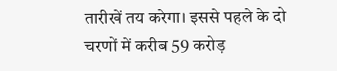तारीखें तय करेगा। इससे पहले के दो चरणों में करीब 59 करोड़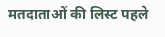मतदाताओं की लिस्ट पहले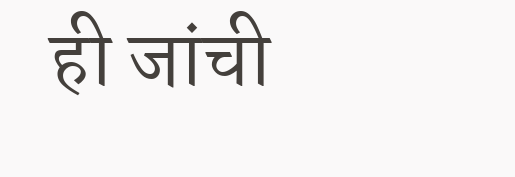ही जांची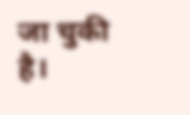जा चुकी है।